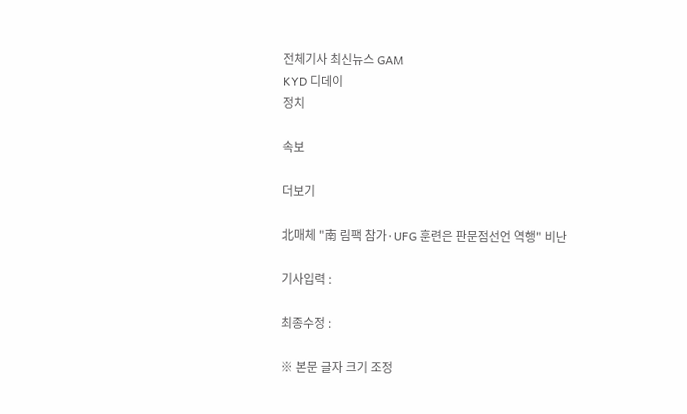전체기사 최신뉴스 GAM
KYD 디데이
정치

속보

더보기

北매체 "南 림팩 참가·UFG 훈련은 판문점선언 역행" 비난

기사입력 :

최종수정 :

※ 본문 글자 크기 조정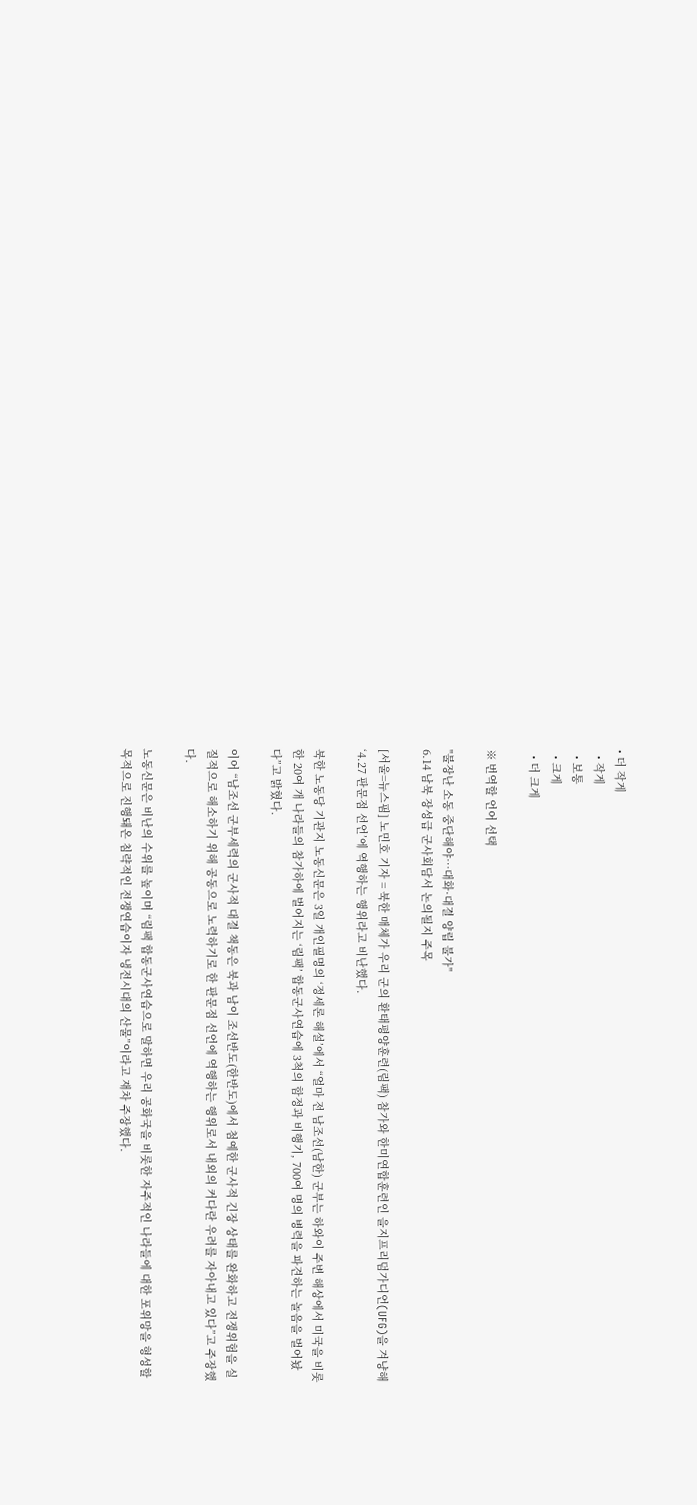• 더 작게
  • 작게
  • 보통
  • 크게
  • 더 크게

※ 번역할 언어 선택

"불장난 소동 중단해야…대화·대결 양립 불가"
6.14 남북 장성급 군사회담서 논의될지 주목

[서울=뉴스핌] 노민호 기자 = 북한 매체가 우리 군의 환태평양훈련(림팩) 참가와 한미연합훈련인 을지프리덤가디언(UFG)을 겨냥해 ‘4.27 판문점 선언’에 역행하는 행위라고 비난했다.

북한 노동당 기관지 노동신문은 3일 개인필명의 ‘정세론 해설’에서 “얼마 전 남조선(남한) 군부는 하와이 주변 해상에서 미국을 비롯한 20여 개 나라들의 참가하에 벌어지는 ‘림팩’ 합동군사연습에 3척의 함정과 비행기, 700여 명의 병력을 파견하는 놀음을 벌어놨다”고 밝혔다.

이어 “남조선 군부세력의 군사적 대결 책동은 북과 남이 조선반도(한반도)에서 첨예한 군사적 긴장 상태를 완화하고 전쟁위험을 실질적으로 해소하기 위해 공동으로 노력하기로 한 판문점 선언에 역행하는 행위로서 내외의 커다란 우려를 자아내고 있다”고 주장했다.

노동신문은 비난의 수위를 높이며 “림팩 합동군사연습으로 말하면 우리 공화국을 비롯한 자주적인 나라들에 대한 포위망을 형성할 목적으로 진행돼온 침략적인 전쟁연습이자 냉전시대의 산물”이라고 재차 주장했다.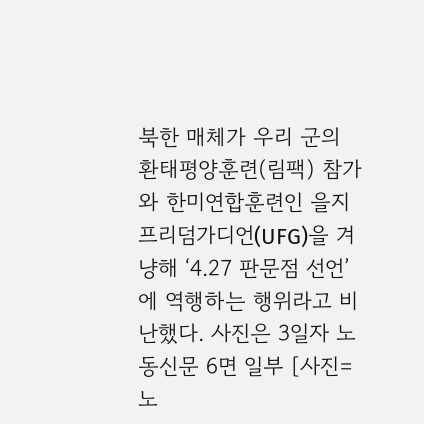북한 매체가 우리 군의 환태평양훈련(림팩) 참가와 한미연합훈련인 을지프리덤가디언(UFG)을 겨냥해 ‘4.27 판문점 선언’에 역행하는 행위라고 비난했다. 사진은 3일자 노동신문 6면 일부 [사진=노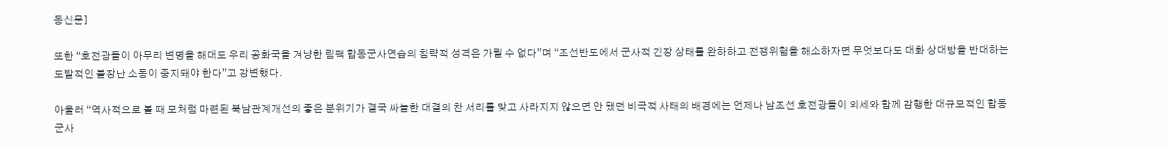동신문]

또한 “호전광들이 아무리 변명을 해대도 우리 공화국을 겨냥한 림팩 합동군사연습의 침략적 성격은 가릴 수 없다”며 “조선반도에서 군사적 긴장 상태를 완하하고 전쟁위험을 해소하자면 무엇보다도 대화 상대방을 반대하는 도발적인 불장난 소동이 중지돼야 한다”고 강변했다.

아울러 “역사적으로 볼 때 모처럼 마련된 북남관계개선의 좋은 분위기가 결국 싸늘한 대결의 찬 서리를 맞고 사라지지 않으면 안 됐던 비극적 사태의 배경에는 언제나 남조선 호전광들이 외세와 함께 감행한 대규모적인 합동군사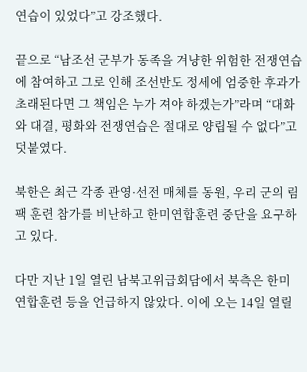연습이 있었다”고 강조했다.

끝으로 “남조선 군부가 동족을 겨냥한 위험한 전쟁연습에 참여하고 그로 인해 조선반도 정세에 엄중한 후과가 초래된다면 그 책임은 누가 져야 하겠는가”라며 “대화와 대결, 평화와 전쟁연습은 절대로 양립될 수 없다”고 덧붙였다.

북한은 최근 각종 관영·선전 매체를 동원, 우리 군의 림팩 훈련 참가를 비난하고 한미연합훈련 중단을 요구하고 있다.

다만 지난 1일 열린 남북고위급회담에서 북측은 한미연합훈련 등을 언급하지 않았다. 이에 오는 14일 열릴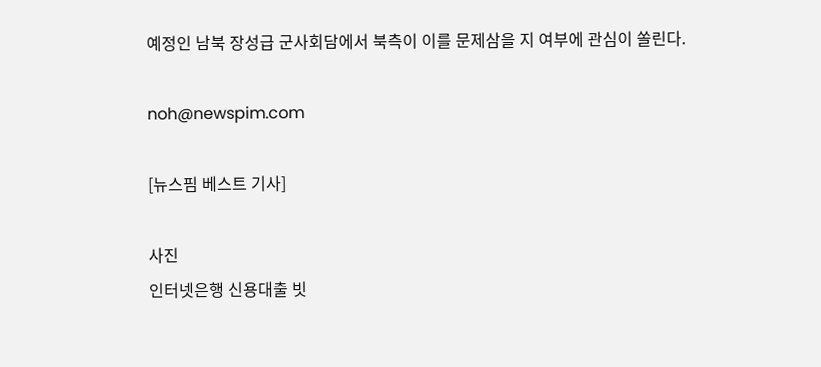예정인 남북 장성급 군사회담에서 북측이 이를 문제삼을 지 여부에 관심이 쏠린다.

noh@newspim.com

[뉴스핌 베스트 기사]

사진
인터넷은행 신용대출 빗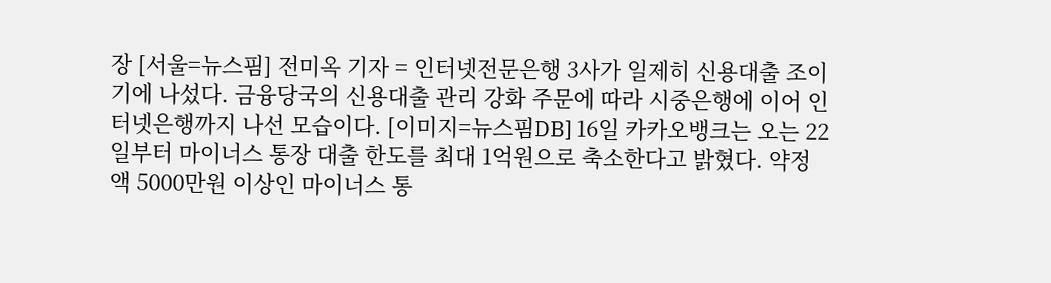장 [서울=뉴스핌] 전미옥 기자 = 인터넷전문은행 3사가 일제히 신용대출 조이기에 나섰다. 금융당국의 신용대출 관리 강화 주문에 따라 시중은행에 이어 인터넷은행까지 나선 모습이다. [이미지=뉴스핌DB] 16일 카카오뱅크는 오는 22일부터 마이너스 통장 대출 한도를 최대 1억원으로 축소한다고 밝혔다. 약정액 5000만원 이상인 마이너스 통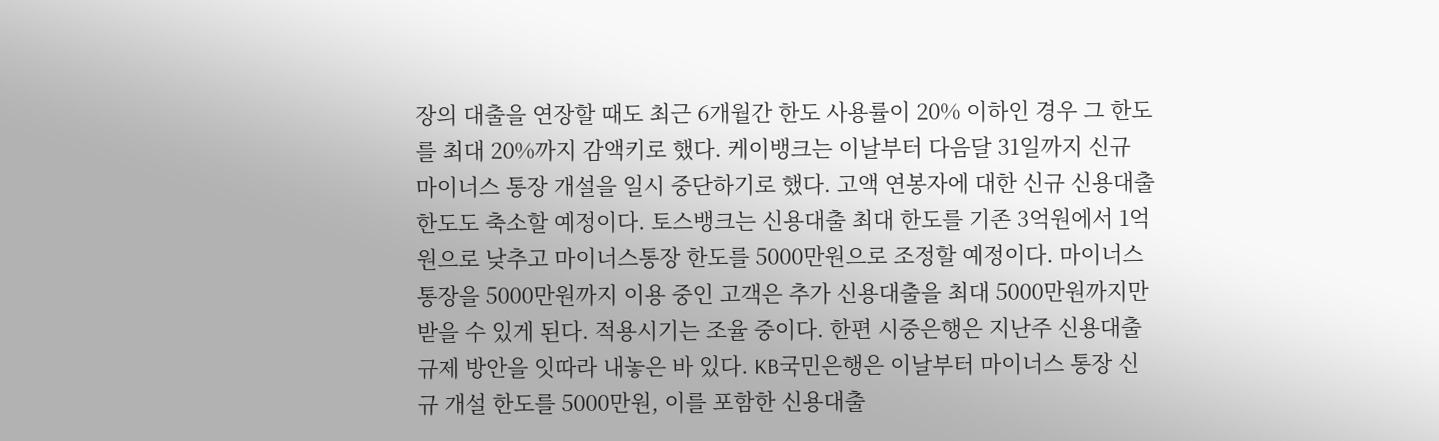장의 대출을 연장할 때도 최근 6개월간 한도 사용률이 20% 이하인 경우 그 한도를 최대 20%까지 감액키로 했다. 케이뱅크는 이날부터 다음달 31일까지 신규 마이너스 통장 개설을 일시 중단하기로 했다. 고액 연봉자에 대한 신규 신용대출 한도도 축소할 예정이다. 토스뱅크는 신용대출 최대 한도를 기존 3억원에서 1억원으로 낮추고 마이너스통장 한도를 5000만원으로 조정할 예정이다. 마이너스통장을 5000만원까지 이용 중인 고객은 추가 신용대출을 최대 5000만원까지만 받을 수 있게 된다. 적용시기는 조율 중이다. 한편 시중은행은 지난주 신용대출 규제 방안을 잇따라 내놓은 바 있다. KB국민은행은 이날부터 마이너스 통장 신규 개설 한도를 5000만원, 이를 포함한 신용대출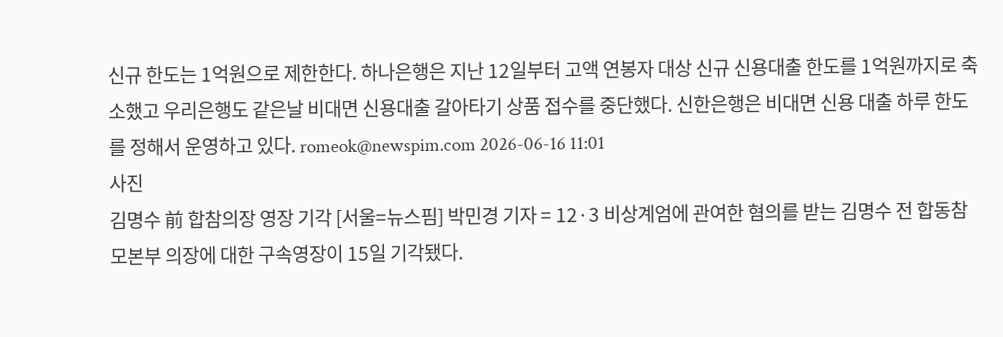신규 한도는 1억원으로 제한한다. 하나은행은 지난 12일부터 고액 연봉자 대상 신규 신용대출 한도를 1억원까지로 축소했고 우리은행도 같은날 비대면 신용대출 갈아타기 상품 접수를 중단했다. 신한은행은 비대면 신용 대출 하루 한도를 정해서 운영하고 있다. romeok@newspim.com 2026-06-16 11:01
사진
김명수 前 합참의장 영장 기각 [서울=뉴스핌] 박민경 기자 = 12·3 비상계엄에 관여한 혐의를 받는 김명수 전 합동참모본부 의장에 대한 구속영장이 15일 기각됐다.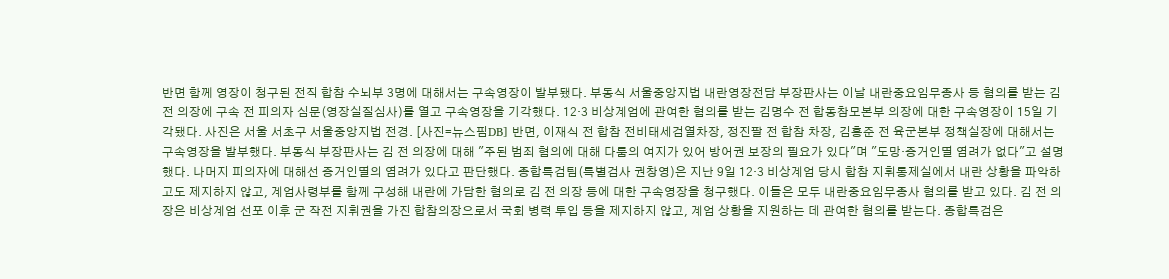반면 함께 영장이 청구된 전직 합참 수뇌부 3명에 대해서는 구속영장이 발부됐다. 부동식 서울중앙지법 내란영장전담 부장판사는 이날 내란중요임무종사 등 혐의를 받는 김 전 의장에 구속 전 피의자 심문(영장실질심사)를 열고 구속영장을 기각했다. 12·3 비상계엄에 관여한 혐의를 받는 김명수 전 합동참모본부 의장에 대한 구속영장이 15일 기각됐다. 사진은 서울 서초구 서울중앙지법 전경. [사진=뉴스핌DB] 반면, 이재식 전 합참 전비태세검열차장, 정진팔 전 합참 차장, 김흥준 전 육군본부 정책실장에 대해서는 구속영장을 발부했다. 부동식 부장판사는 김 전 의장에 대해 "주된 범죄 혐의에 대해 다툼의 여지가 있어 방어권 보장의 필요가 있다"며 "도망·증거인멸 염려가 없다"고 설명했다. 나머지 피의자에 대해선 증거인멸의 염려가 있다고 판단했다. 종합특검팀(특별검사 권창영)은 지난 9일 12·3 비상계엄 당시 합참 지휘통제실에서 내란 상황을 파악하고도 제지하지 않고, 계엄사령부를 함께 구성해 내란에 가담한 혐의로 김 전 의장 등에 대한 구속영장을 청구했다. 이들은 모두 내란중요임무종사 혐의를 받고 있다. 김 전 의장은 비상계엄 선포 이후 군 작전 지휘권을 가진 합참의장으로서 국회 병력 투입 등을 제지하지 않고, 계엄 상황을 지원하는 데 관여한 혐의를 받는다. 종합특검은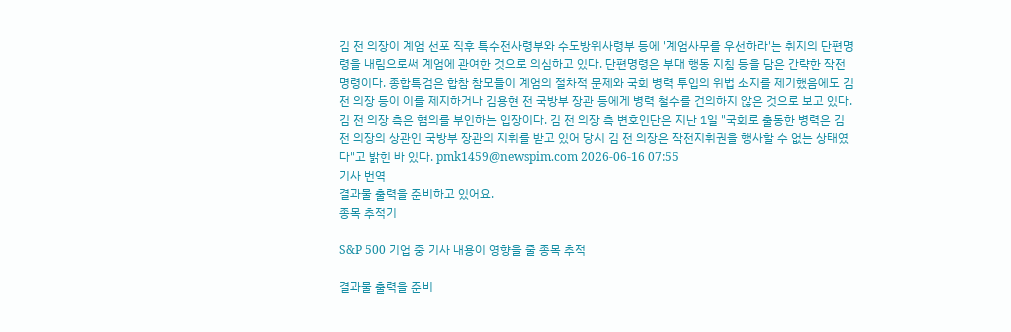김 전 의장이 계엄 선포 직후 특수전사령부와 수도방위사령부 등에 '계엄사무를 우선하라'는 취지의 단편명령을 내림으로써 계엄에 관여한 것으로 의심하고 있다. 단편명령은 부대 행동 지침 등을 담은 간략한 작전명령이다. 종합특검은 합참 참모들이 계엄의 절차적 문제와 국회 병력 투입의 위법 소지를 제기했음에도 김 전 의장 등이 이를 제지하거나 김용현 전 국방부 장관 등에게 병력 철수를 건의하지 않은 것으로 보고 있다. 김 전 의장 측은 혐의를 부인하는 입장이다. 김 전 의장 측 변호인단은 지난 1일 "국회로 출동한 병력은 김 전 의장의 상관인 국방부 장관의 지휘를 받고 있어 당시 김 전 의장은 작전지휘권을 행사할 수 없는 상태였다"고 밝힌 바 있다. pmk1459@newspim.com 2026-06-16 07:55
기사 번역
결과물 출력을 준비하고 있어요.
종목 추적기

S&P 500 기업 중 기사 내용이 영향을 줄 종목 추적

결과물 출력을 준비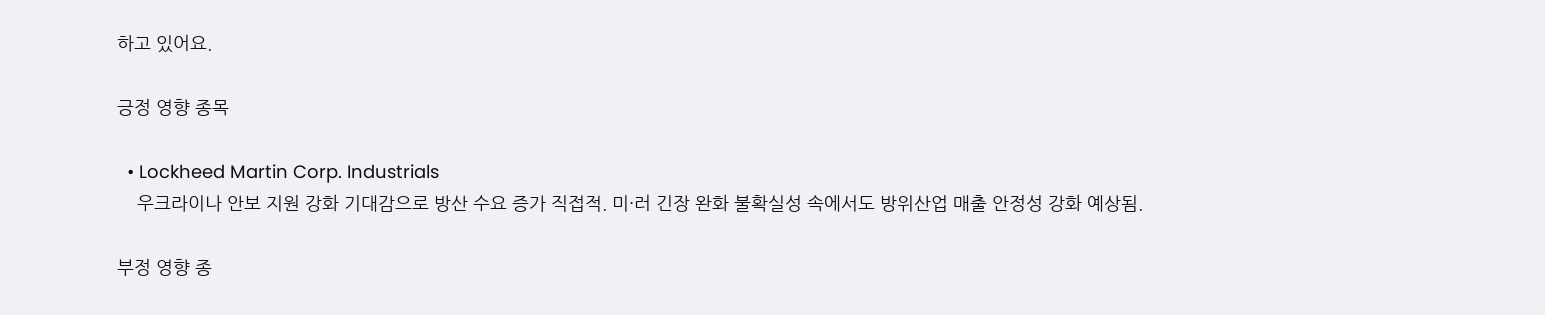하고 있어요.

긍정 영향 종목

  • Lockheed Martin Corp. Industrials
    우크라이나 안보 지원 강화 기대감으로 방산 수요 증가 직접적. 미·러 긴장 완화 불확실성 속에서도 방위산업 매출 안정성 강화 예상됨.

부정 영향 종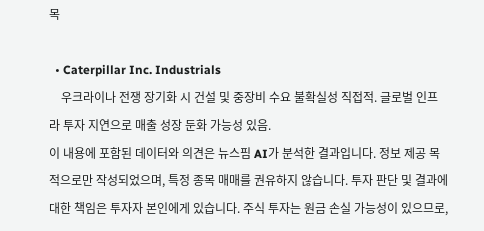목

  • Caterpillar Inc. Industrials
    우크라이나 전쟁 장기화 시 건설 및 중장비 수요 불확실성 직접적. 글로벌 인프라 투자 지연으로 매출 성장 둔화 가능성 있음.
이 내용에 포함된 데이터와 의견은 뉴스핌 AI가 분석한 결과입니다. 정보 제공 목적으로만 작성되었으며, 특정 종목 매매를 권유하지 않습니다. 투자 판단 및 결과에 대한 책임은 투자자 본인에게 있습니다. 주식 투자는 원금 손실 가능성이 있으므로,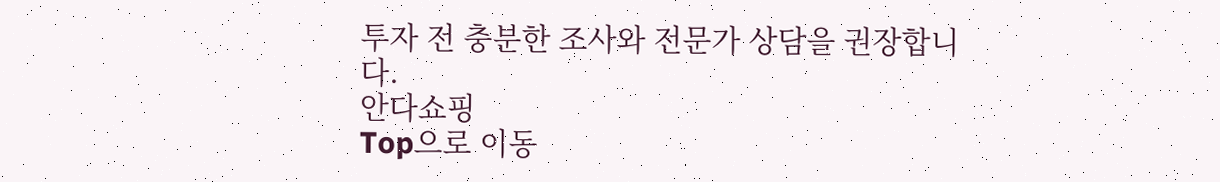투자 전 충분한 조사와 전문가 상담을 권장합니다.
안다쇼핑
Top으로 이동